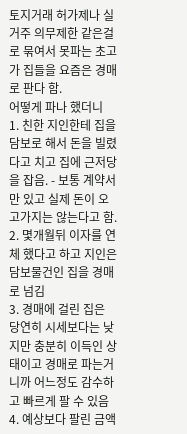토지거래 허가제나 실거주 의무제한 같은걸로 묶여서 못파는 초고가 집들을 요즘은 경매로 판다 함.
어떻게 파나 했더니
1. 친한 지인한테 집을 담보로 해서 돈을 빌렸다고 치고 집에 근저당을 잡음. - 보통 계약서만 있고 실제 돈이 오고가지는 않는다고 함.
2. 몇개월뒤 이자를 연체 했다고 하고 지인은 담보물건인 집을 경매로 넘김
3. 경매에 걸린 집은 당연히 시세보다는 낮지만 충분히 이득인 상태이고 경매로 파는거니까 어느정도 감수하고 빠르게 팔 수 있음
4. 예상보다 팔린 금액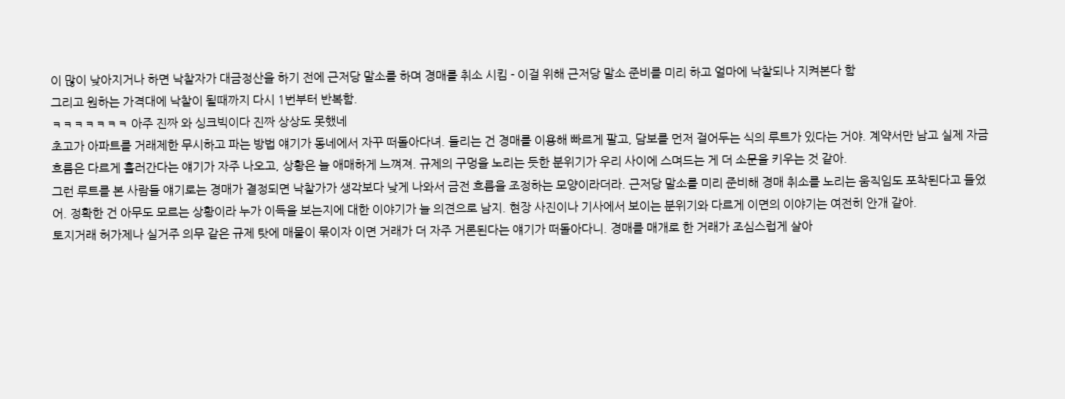이 많이 낮아지거나 하면 낙찰자가 대금정산을 하기 전에 근저당 말소를 하며 경매를 취소 시킴 - 이걸 위해 근저당 말소 준비를 미리 하고 얼마에 낙찰되나 지켜본다 함
그리고 원하는 가격대에 낙찰이 될때까지 다시 1번부터 반복함.
ㅋㅋㅋㅋㅋㅋㅋ 아주 진짜 와 싱크빅이다 진짜 상상도 못했네
초고가 아파트를 거래제한 무시하고 파는 방법 얘기가 동네에서 자꾸 떠돌아다녀. 들리는 건 경매를 이용해 빠르게 팔고, 담보를 먼저 걸어두는 식의 루트가 있다는 거야. 계약서만 남고 실제 자금 흐름은 다르게 흘러간다는 얘기가 자주 나오고, 상황은 늘 애매하게 느껴져. 규제의 구멍을 노리는 듯한 분위기가 우리 사이에 스며드는 게 더 소문을 키우는 것 같아.
그런 루트를 본 사람들 얘기로는 경매가 결정되면 낙찰가가 생각보다 낮게 나와서 금전 흐름을 조정하는 모양이라더라. 근저당 말소를 미리 준비해 경매 취소를 노리는 움직임도 포착된다고 들었어. 정확한 건 아무도 모르는 상황이라 누가 이득을 보는지에 대한 이야기가 늘 의견으로 남지. 현장 사진이나 기사에서 보이는 분위기와 다르게 이면의 이야기는 여전히 안개 같아.
토지거래 허가제나 실거주 의무 같은 규제 탓에 매물이 묶이자 이면 거래가 더 자주 거론된다는 얘기가 떠돌아다니. 경매를 매개로 한 거래가 조심스럽게 살아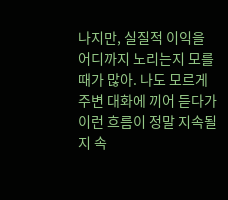나지만, 실질적 이익을 어디까지 노리는지 모를 때가 많아. 나도 모르게 주변 대화에 끼어 듣다가 이런 흐름이 정말 지속될지 속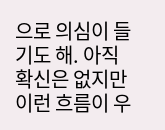으로 의심이 들기도 해. 아직 확신은 없지만 이런 흐름이 우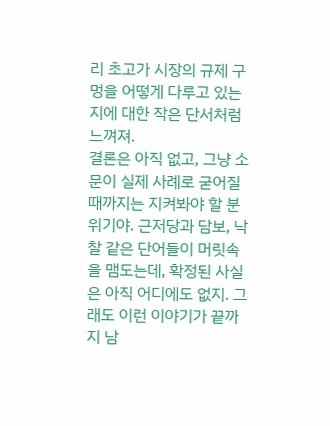리 초고가 시장의 규제 구멍을 어떻게 다루고 있는지에 대한 작은 단서처럼 느껴져.
결론은 아직 없고, 그냥 소문이 실제 사례로 굳어질 때까지는 지켜봐야 할 분위기야. 근저당과 담보, 낙찰 같은 단어들이 머릿속을 맴도는데, 확정된 사실은 아직 어디에도 없지. 그래도 이런 이야기가 끝까지 남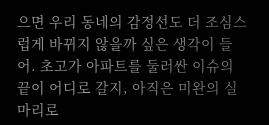으면 우리 동네의 감정선도 더 조심스럽게 바뀌지 않을까 싶은 생각이 들어. 초고가 아파트를 둘러싼 이슈의 끝이 어디로 갈지, 아직은 미완의 실마리로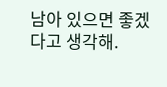남아 있으면 좋겠다고 생각해.